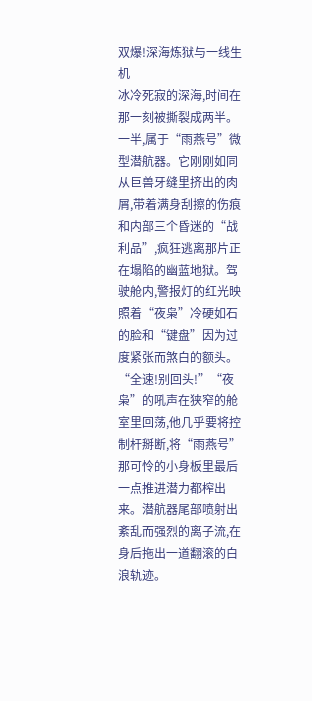双爆!深海炼狱与一线生机
冰冷死寂的深海,时间在那一刻被撕裂成两半。
一半,属于“雨燕号”微型潜航器。它刚刚如同从巨兽牙缝里挤出的肉屑,带着满身刮擦的伤痕和内部三个昏迷的“战利品”,疯狂逃离那片正在塌陷的幽蓝地狱。驾驶舱内,警报灯的红光映照着“夜枭”冷硬如石的脸和“键盘”因为过度紧张而煞白的额头。
“全速!别回头!”“夜枭”的吼声在狭窄的舱室里回荡,他几乎要将控制杆掰断,将“雨燕号”那可怜的小身板里最后一点推进潜力都榨出来。潜航器尾部喷射出紊乱而强烈的离子流,在身后拖出一道翻滚的白浪轨迹。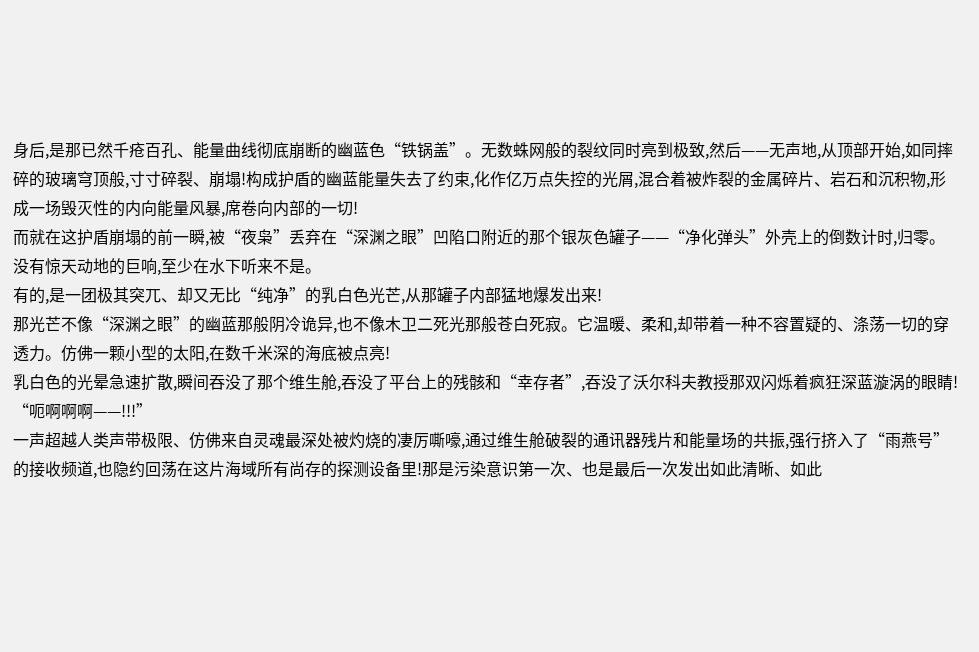身后,是那已然千疮百孔、能量曲线彻底崩断的幽蓝色“铁锅盖”。无数蛛网般的裂纹同时亮到极致,然后——无声地,从顶部开始,如同摔碎的玻璃穹顶般,寸寸碎裂、崩塌!构成护盾的幽蓝能量失去了约束,化作亿万点失控的光屑,混合着被炸裂的金属碎片、岩石和沉积物,形成一场毁灭性的内向能量风暴,席卷向内部的一切!
而就在这护盾崩塌的前一瞬,被“夜枭”丢弃在“深渊之眼”凹陷口附近的那个银灰色罐子——“净化弹头”外壳上的倒数计时,归零。
没有惊天动地的巨响,至少在水下听来不是。
有的,是一团极其突兀、却又无比“纯净”的乳白色光芒,从那罐子内部猛地爆发出来!
那光芒不像“深渊之眼”的幽蓝那般阴冷诡异,也不像木卫二死光那般苍白死寂。它温暖、柔和,却带着一种不容置疑的、涤荡一切的穿透力。仿佛一颗小型的太阳,在数千米深的海底被点亮!
乳白色的光晕急速扩散,瞬间吞没了那个维生舱,吞没了平台上的残骸和“幸存者”,吞没了沃尔科夫教授那双闪烁着疯狂深蓝漩涡的眼睛!
“呃啊啊啊——!!!”
一声超越人类声带极限、仿佛来自灵魂最深处被灼烧的凄厉嘶嚎,通过维生舱破裂的通讯器残片和能量场的共振,强行挤入了“雨燕号”的接收频道,也隐约回荡在这片海域所有尚存的探测设备里!那是污染意识第一次、也是最后一次发出如此清晰、如此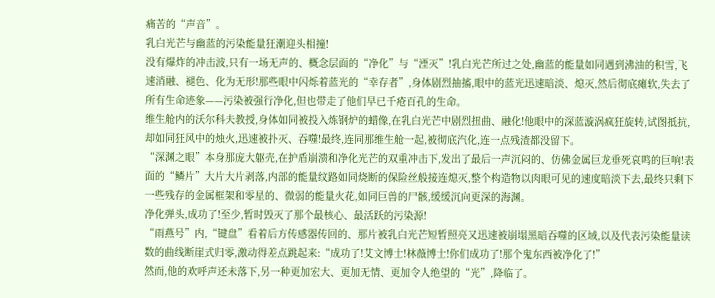痛苦的“声音”。
乳白光芒与幽蓝的污染能量狂潮迎头相撞!
没有爆炸的冲击波,只有一场无声的、概念层面的“净化”与“湮灭”!乳白光芒所过之处,幽蓝的能量如同遇到沸油的积雪,飞速消融、褪色、化为无形!那些眼中闪烁着蓝光的“幸存者”,身体剧烈抽搐,眼中的蓝光迅速暗淡、熄灭,然后彻底瘫软,失去了所有生命迹象——污染被强行净化,但也带走了他们早已千疮百孔的生命。
维生舱内的沃尔科夫教授,身体如同被投入炼钢炉的蜡像,在乳白光芒中剧烈扭曲、融化!他眼中的深蓝漩涡疯狂旋转,试图抵抗,却如同狂风中的烛火,迅速被扑灭、吞噬!最终,连同那维生舱一起,被彻底汽化,连一点残渣都没留下。
“深渊之眼”本身那庞大躯壳,在护盾崩溃和净化光芒的双重冲击下,发出了最后一声沉闷的、仿佛金属巨龙垂死哀鸣的巨响!表面的“鳞片”大片大片剥落,内部的能量纹路如同烧断的保险丝般接连熄灭,整个构造物以肉眼可见的速度暗淡下去,最终只剩下一些残存的金属框架和零星的、微弱的能量火花,如同巨兽的尸骸,缓缓沉向更深的海渊。
净化弹头,成功了!至少,暂时毁灭了那个最核心、最活跃的污染源!
“雨燕号”内,“键盘”看着后方传感器传回的、那片被乳白光芒短暂照亮又迅速被崩塌黑暗吞噬的区域,以及代表污染能量读数的曲线断崖式归零,激动得差点跳起来:“成功了!艾文博士!林薇博士!你们成功了!那个鬼东西被净化了!”
然而,他的欢呼声还未落下,另一种更加宏大、更加无情、更加令人绝望的“光”,降临了。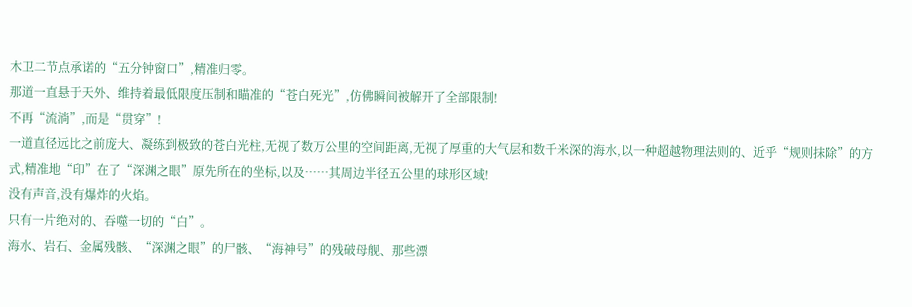木卫二节点承诺的“五分钟窗口”,精准归零。
那道一直悬于天外、维持着最低限度压制和瞄准的“苍白死光”,仿佛瞬间被解开了全部限制!
不再“流淌”,而是“贯穿”!
一道直径远比之前庞大、凝练到极致的苍白光柱,无视了数万公里的空间距离,无视了厚重的大气层和数千米深的海水,以一种超越物理法则的、近乎“规则抹除”的方式,精准地“印”在了“深渊之眼”原先所在的坐标,以及……其周边半径五公里的球形区域!
没有声音,没有爆炸的火焰。
只有一片绝对的、吞噬一切的“白”。
海水、岩石、金属残骸、“深渊之眼”的尸骸、“海神号”的残破母舰、那些漂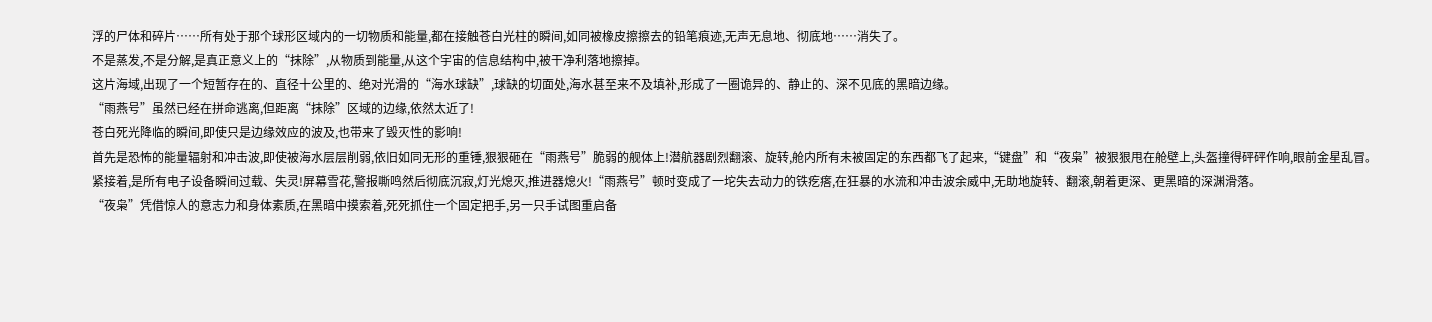浮的尸体和碎片……所有处于那个球形区域内的一切物质和能量,都在接触苍白光柱的瞬间,如同被橡皮擦擦去的铅笔痕迹,无声无息地、彻底地……消失了。
不是蒸发,不是分解,是真正意义上的“抹除”,从物质到能量,从这个宇宙的信息结构中,被干净利落地擦掉。
这片海域,出现了一个短暂存在的、直径十公里的、绝对光滑的“海水球缺”,球缺的切面处,海水甚至来不及填补,形成了一圈诡异的、静止的、深不见底的黑暗边缘。
“雨燕号”虽然已经在拼命逃离,但距离“抹除”区域的边缘,依然太近了!
苍白死光降临的瞬间,即使只是边缘效应的波及,也带来了毁灭性的影响!
首先是恐怖的能量辐射和冲击波,即使被海水层层削弱,依旧如同无形的重锤,狠狠砸在“雨燕号”脆弱的舰体上!潜航器剧烈翻滚、旋转,舱内所有未被固定的东西都飞了起来,“键盘”和“夜枭”被狠狠甩在舱壁上,头盔撞得砰砰作响,眼前金星乱冒。
紧接着,是所有电子设备瞬间过载、失灵!屏幕雪花,警报嘶鸣然后彻底沉寂,灯光熄灭,推进器熄火!“雨燕号”顿时变成了一坨失去动力的铁疙瘩,在狂暴的水流和冲击波余威中,无助地旋转、翻滚,朝着更深、更黑暗的深渊滑落。
“夜枭”凭借惊人的意志力和身体素质,在黑暗中摸索着,死死抓住一个固定把手,另一只手试图重启备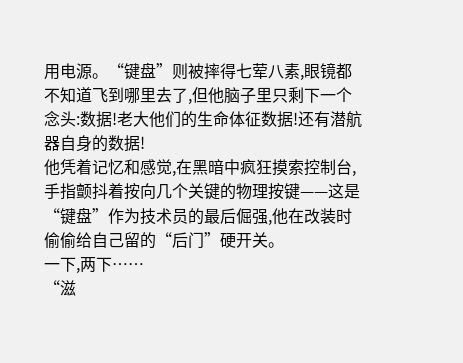用电源。“键盘”则被摔得七荤八素,眼镜都不知道飞到哪里去了,但他脑子里只剩下一个念头:数据!老大他们的生命体征数据!还有潜航器自身的数据!
他凭着记忆和感觉,在黑暗中疯狂摸索控制台,手指颤抖着按向几个关键的物理按键——这是“键盘”作为技术员的最后倔强,他在改装时偷偷给自己留的“后门”硬开关。
一下,两下……
“滋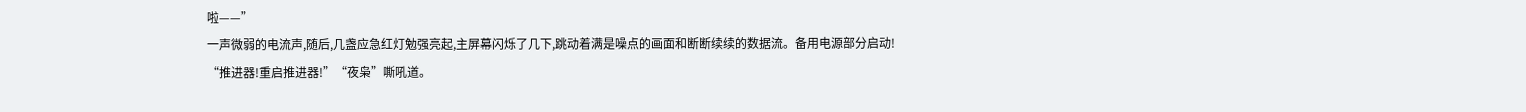啦——”
一声微弱的电流声,随后,几盏应急红灯勉强亮起,主屏幕闪烁了几下,跳动着满是噪点的画面和断断续续的数据流。备用电源部分启动!
“推进器!重启推进器!”“夜枭”嘶吼道。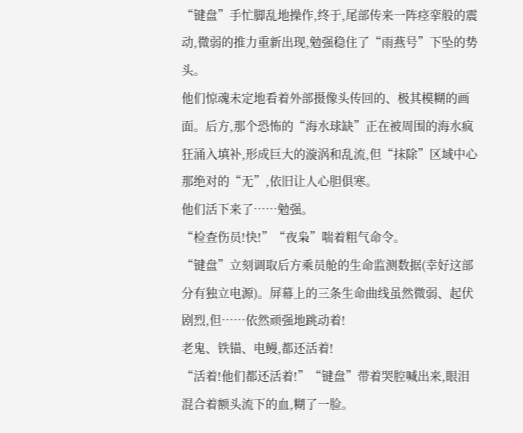“键盘”手忙脚乱地操作,终于,尾部传来一阵痉挛般的震动,微弱的推力重新出现,勉强稳住了“雨燕号”下坠的势头。
他们惊魂未定地看着外部摄像头传回的、极其模糊的画面。后方,那个恐怖的“海水球缺”正在被周围的海水疯狂涌入填补,形成巨大的漩涡和乱流,但“抹除”区域中心那绝对的“无”,依旧让人心胆俱寒。
他们活下来了……勉强。
“检查伤员!快!”“夜枭”喘着粗气命令。
“键盘”立刻调取后方乘员舱的生命监测数据(幸好这部分有独立电源)。屏幕上的三条生命曲线虽然微弱、起伏剧烈,但……依然顽强地跳动着!
老鬼、铁锚、电鳗,都还活着!
“活着!他们都还活着!”“键盘”带着哭腔喊出来,眼泪混合着额头流下的血,糊了一脸。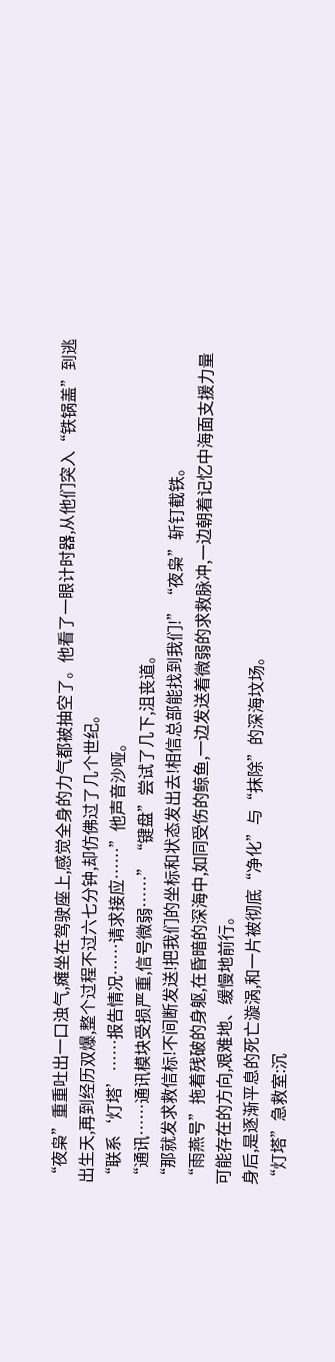“夜枭”重重吐出一口浊气,瘫坐在驾驶座上,感觉全身的力气都被抽空了。他看了一眼计时器,从他们突入“铁锅盖”到逃出生天,再到经历双爆,整个过程不过六七分钟,却仿佛过了几个世纪。
“联系‘灯塔’……报告情况……请求接应……”他声音沙哑。
“通讯……通讯模块受损严重,信号微弱……”“键盘”尝试了几下,沮丧道。
“那就发求救信标!不间断发送!把我们的坐标和状态发出去!相信总部能找到我们!”“夜枭”斩钉截铁。
“雨燕号”拖着残破的身躯,在昏暗的深海中,如同受伤的鲸鱼,一边发送着微弱的求救脉冲,一边朝着记忆中海面支援力量可能存在的方向,艰难地、缓慢地前行。
身后,是逐渐平息的死亡漩涡,和一片被彻底“净化”与“抹除”的深海坟场。
“灯塔”急救室:沉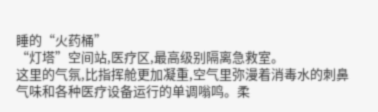睡的“火药桶”
“灯塔”空间站,医疗区,最高级别隔离急救室。
这里的气氛,比指挥舱更加凝重,空气里弥漫着消毒水的刺鼻气味和各种医疗设备运行的单调嗡鸣。柔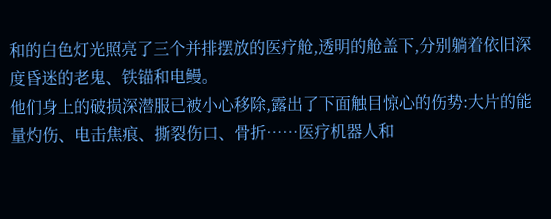和的白色灯光照亮了三个并排摆放的医疗舱,透明的舱盖下,分别躺着依旧深度昏迷的老鬼、铁锚和电鳗。
他们身上的破损深潜服已被小心移除,露出了下面触目惊心的伤势:大片的能量灼伤、电击焦痕、撕裂伤口、骨折……医疗机器人和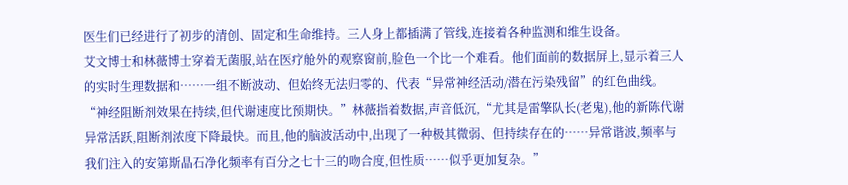医生们已经进行了初步的清创、固定和生命维持。三人身上都插满了管线,连接着各种监测和维生设备。
艾文博士和林薇博士穿着无菌服,站在医疗舱外的观察窗前,脸色一个比一个难看。他们面前的数据屏上,显示着三人的实时生理数据和……一组不断波动、但始终无法归零的、代表“异常神经活动/潜在污染残留”的红色曲线。
“神经阻断剂效果在持续,但代谢速度比预期快。”林薇指着数据,声音低沉,“尤其是雷擎队长(老鬼),他的新陈代谢异常活跃,阻断剂浓度下降最快。而且,他的脑波活动中,出现了一种极其微弱、但持续存在的……异常谐波,频率与我们注入的安第斯晶石净化频率有百分之七十三的吻合度,但性质……似乎更加复杂。”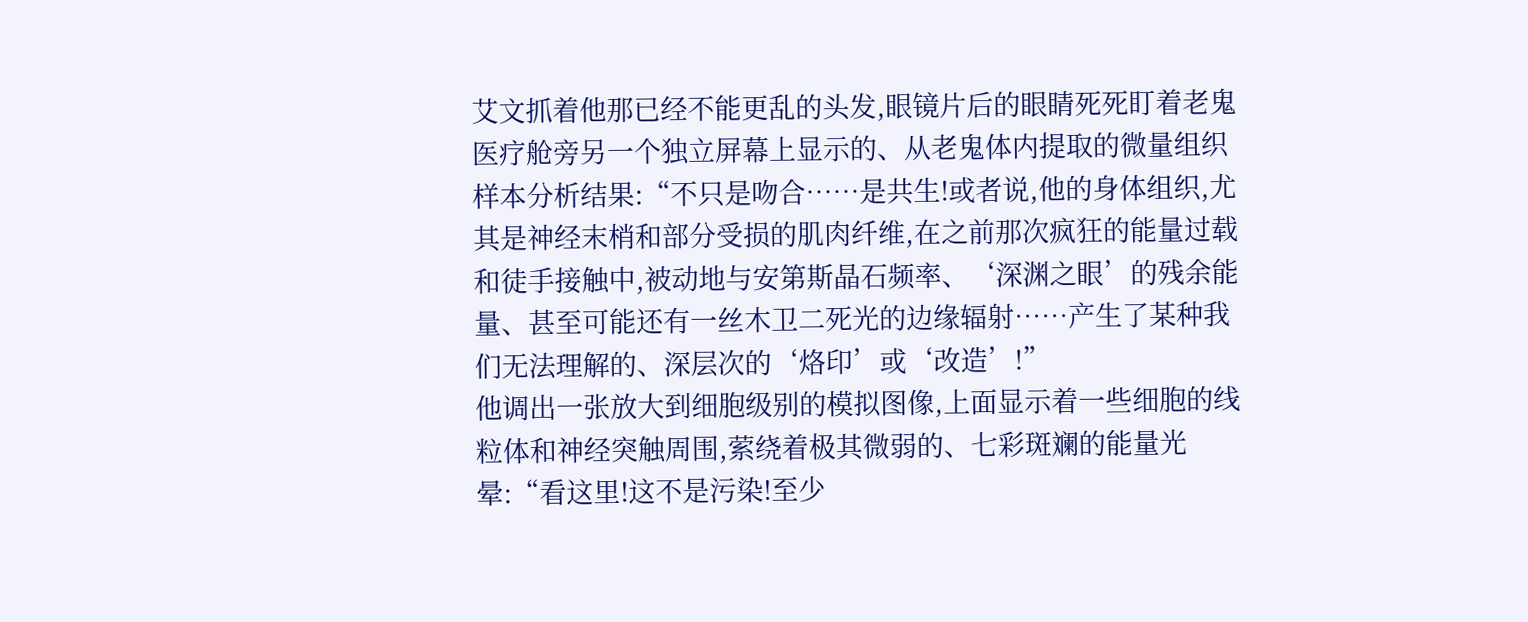艾文抓着他那已经不能更乱的头发,眼镜片后的眼睛死死盯着老鬼医疗舱旁另一个独立屏幕上显示的、从老鬼体内提取的微量组织样本分析结果:“不只是吻合……是共生!或者说,他的身体组织,尤其是神经末梢和部分受损的肌肉纤维,在之前那次疯狂的能量过载和徒手接触中,被动地与安第斯晶石频率、‘深渊之眼’的残余能量、甚至可能还有一丝木卫二死光的边缘辐射……产生了某种我们无法理解的、深层次的‘烙印’或‘改造’!”
他调出一张放大到细胞级别的模拟图像,上面显示着一些细胞的线粒体和神经突触周围,萦绕着极其微弱的、七彩斑斓的能量光晕:“看这里!这不是污染!至少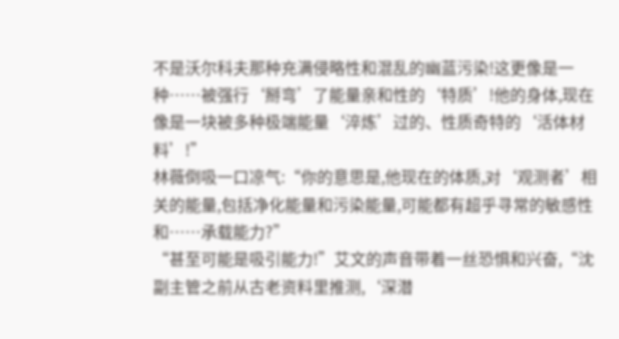不是沃尔科夫那种充满侵略性和混乱的幽蓝污染!这更像是一种……被强行‘掰弯’了能量亲和性的‘特质’!他的身体,现在像是一块被多种极端能量‘淬炼’过的、性质奇特的‘活体材料’!”
林薇倒吸一口凉气:“你的意思是,他现在的体质,对‘观测者’相关的能量,包括净化能量和污染能量,可能都有超乎寻常的敏感性和……承载能力?”
“甚至可能是吸引能力!”艾文的声音带着一丝恐惧和兴奋,“沈副主管之前从古老资料里推测,‘深潜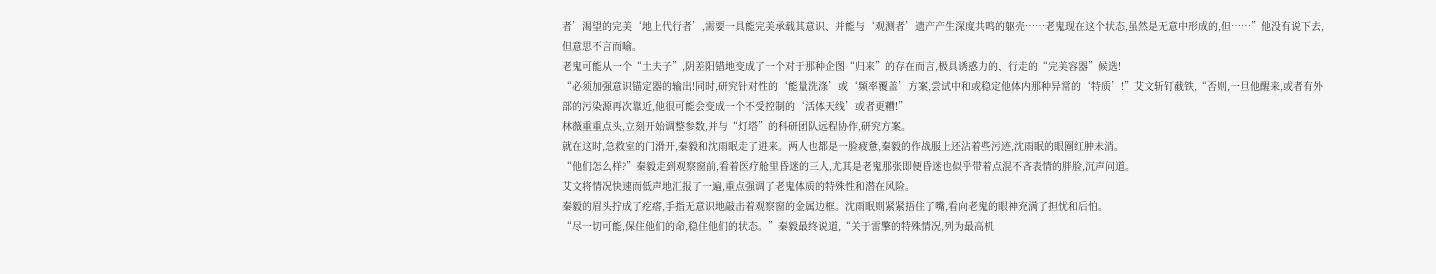者’渴望的完美‘地上代行者’,需要一具能完美承载其意识、并能与‘观测者’遗产产生深度共鸣的躯壳……老鬼现在这个状态,虽然是无意中形成的,但……”他没有说下去,但意思不言而喻。
老鬼可能从一个“土夫子”,阴差阳错地变成了一个对于那种企图“归来”的存在而言,极具诱惑力的、行走的“完美容器”候选!
“必须加强意识锚定器的输出!同时,研究针对性的‘能量洗涤’或‘频率覆盖’方案,尝试中和或稳定他体内那种异常的‘特质’!”艾文斩钉截铁,“否则,一旦他醒来,或者有外部的污染源再次靠近,他很可能会变成一个不受控制的‘活体天线’或者更糟!”
林薇重重点头,立刻开始调整参数,并与“灯塔”的科研团队远程协作,研究方案。
就在这时,急救室的门滑开,秦毅和沈雨眠走了进来。两人也都是一脸疲惫,秦毅的作战服上还沾着些污迹,沈雨眠的眼圈红肿未消。
“他们怎么样?”秦毅走到观察窗前,看着医疗舱里昏迷的三人,尤其是老鬼那张即便昏迷也似乎带着点混不吝表情的胖脸,沉声问道。
艾文将情况快速而低声地汇报了一遍,重点强调了老鬼体质的特殊性和潜在风险。
秦毅的眉头拧成了疙瘩,手指无意识地敲击着观察窗的金属边框。沈雨眠则紧紧捂住了嘴,看向老鬼的眼神充满了担忧和后怕。
“尽一切可能,保住他们的命,稳住他们的状态。”秦毅最终说道,“关于雷擎的特殊情况,列为最高机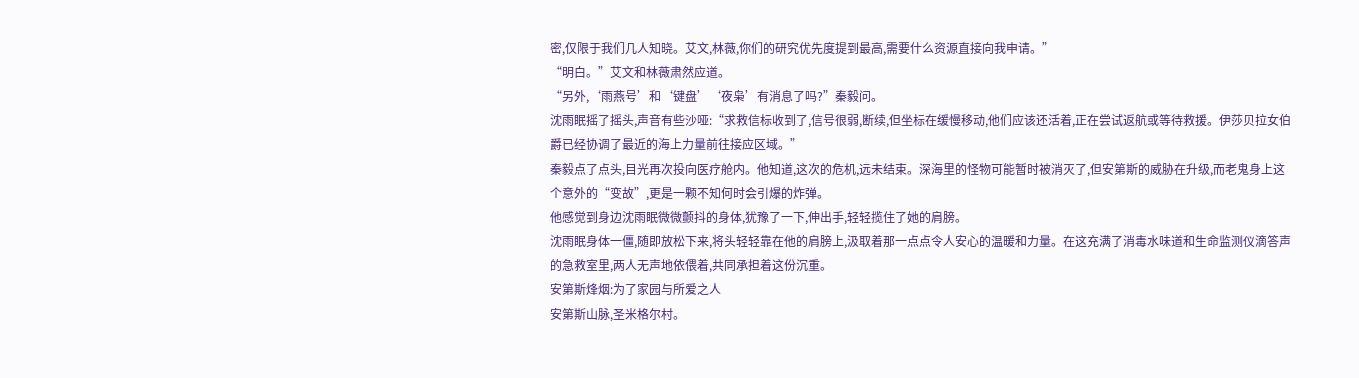密,仅限于我们几人知晓。艾文,林薇,你们的研究优先度提到最高,需要什么资源直接向我申请。”
“明白。”艾文和林薇肃然应道。
“另外,‘雨燕号’和‘键盘’‘夜枭’有消息了吗?”秦毅问。
沈雨眠摇了摇头,声音有些沙哑:“求救信标收到了,信号很弱,断续,但坐标在缓慢移动,他们应该还活着,正在尝试返航或等待救援。伊莎贝拉女伯爵已经协调了最近的海上力量前往接应区域。”
秦毅点了点头,目光再次投向医疗舱内。他知道,这次的危机,远未结束。深海里的怪物可能暂时被消灭了,但安第斯的威胁在升级,而老鬼身上这个意外的“变故”,更是一颗不知何时会引爆的炸弹。
他感觉到身边沈雨眠微微颤抖的身体,犹豫了一下,伸出手,轻轻揽住了她的肩膀。
沈雨眠身体一僵,随即放松下来,将头轻轻靠在他的肩膀上,汲取着那一点点令人安心的温暖和力量。在这充满了消毒水味道和生命监测仪滴答声的急救室里,两人无声地依偎着,共同承担着这份沉重。
安第斯烽烟:为了家园与所爱之人
安第斯山脉,圣米格尔村。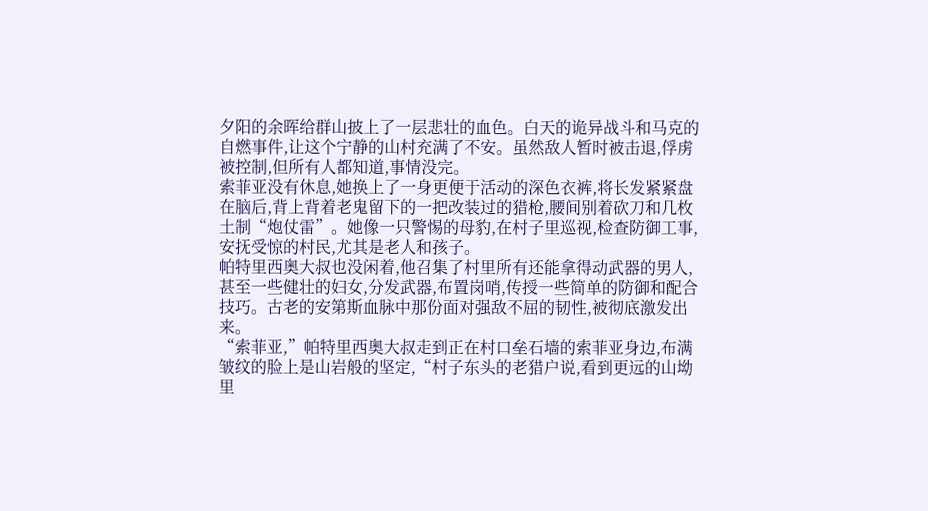夕阳的余晖给群山披上了一层悲壮的血色。白天的诡异战斗和马克的自燃事件,让这个宁静的山村充满了不安。虽然敌人暂时被击退,俘虏被控制,但所有人都知道,事情没完。
索菲亚没有休息,她换上了一身更便于活动的深色衣裤,将长发紧紧盘在脑后,背上背着老鬼留下的一把改装过的猎枪,腰间别着砍刀和几枚土制“炮仗雷”。她像一只警惕的母豹,在村子里巡视,检查防御工事,安抚受惊的村民,尤其是老人和孩子。
帕特里西奥大叔也没闲着,他召集了村里所有还能拿得动武器的男人,甚至一些健壮的妇女,分发武器,布置岗哨,传授一些简单的防御和配合技巧。古老的安第斯血脉中那份面对强敌不屈的韧性,被彻底激发出来。
“索菲亚,”帕特里西奥大叔走到正在村口垒石墙的索菲亚身边,布满皱纹的脸上是山岩般的坚定,“村子东头的老猎户说,看到更远的山坳里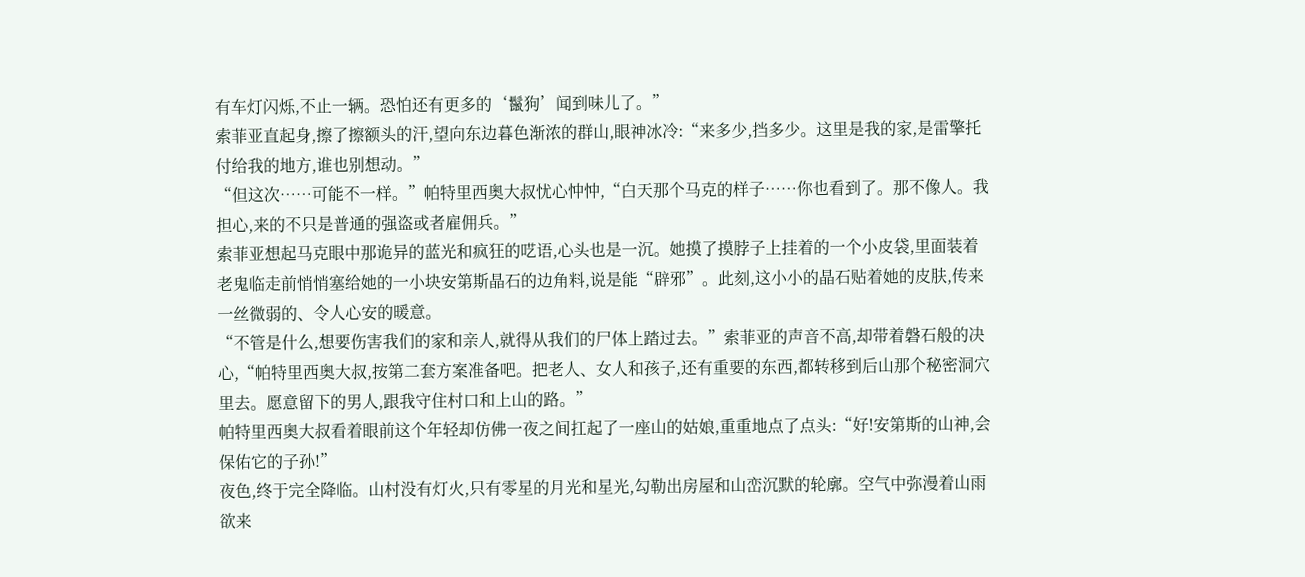有车灯闪烁,不止一辆。恐怕还有更多的‘鬣狗’闻到味儿了。”
索菲亚直起身,擦了擦额头的汗,望向东边暮色渐浓的群山,眼神冰冷:“来多少,挡多少。这里是我的家,是雷擎托付给我的地方,谁也别想动。”
“但这次……可能不一样。”帕特里西奥大叔忧心忡忡,“白天那个马克的样子……你也看到了。那不像人。我担心,来的不只是普通的强盗或者雇佣兵。”
索菲亚想起马克眼中那诡异的蓝光和疯狂的呓语,心头也是一沉。她摸了摸脖子上挂着的一个小皮袋,里面装着老鬼临走前悄悄塞给她的一小块安第斯晶石的边角料,说是能“辟邪”。此刻,这小小的晶石贴着她的皮肤,传来一丝微弱的、令人心安的暖意。
“不管是什么,想要伤害我们的家和亲人,就得从我们的尸体上踏过去。”索菲亚的声音不高,却带着磐石般的决心,“帕特里西奥大叔,按第二套方案准备吧。把老人、女人和孩子,还有重要的东西,都转移到后山那个秘密洞穴里去。愿意留下的男人,跟我守住村口和上山的路。”
帕特里西奥大叔看着眼前这个年轻却仿佛一夜之间扛起了一座山的姑娘,重重地点了点头:“好!安第斯的山神,会保佑它的子孙!”
夜色,终于完全降临。山村没有灯火,只有零星的月光和星光,勾勒出房屋和山峦沉默的轮廓。空气中弥漫着山雨欲来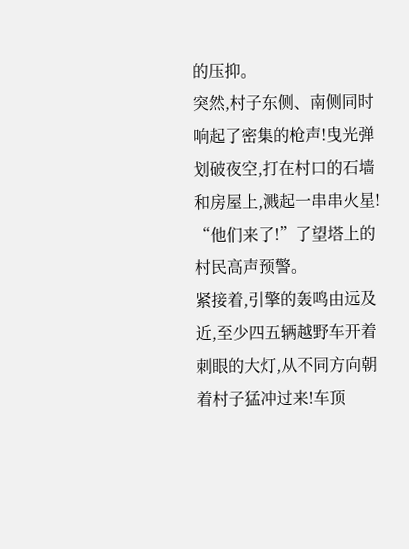的压抑。
突然,村子东侧、南侧同时响起了密集的枪声!曳光弹划破夜空,打在村口的石墙和房屋上,溅起一串串火星!
“他们来了!”了望塔上的村民高声预警。
紧接着,引擎的轰鸣由远及近,至少四五辆越野车开着刺眼的大灯,从不同方向朝着村子猛冲过来!车顶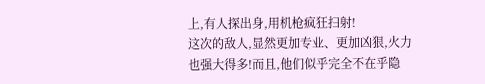上,有人探出身,用机枪疯狂扫射!
这次的敌人,显然更加专业、更加凶狠,火力也强大得多!而且,他们似乎完全不在乎隐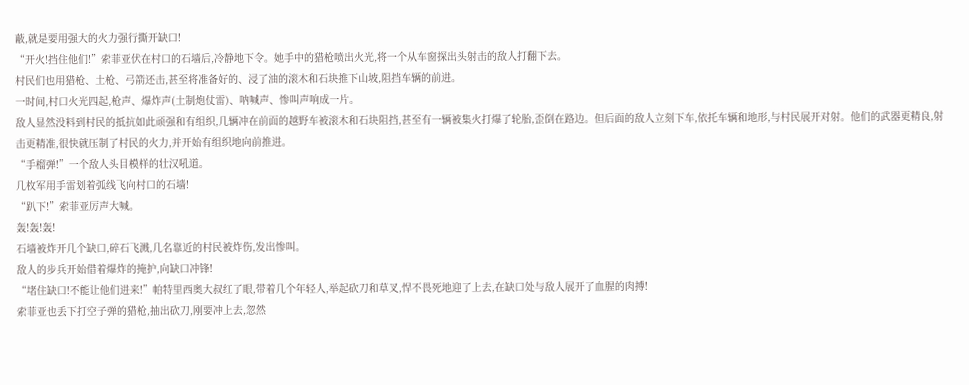蔽,就是要用强大的火力强行撕开缺口!
“开火!挡住他们!”索菲亚伏在村口的石墙后,冷静地下令。她手中的猎枪喷出火光,将一个从车窗探出头射击的敌人打翻下去。
村民们也用猎枪、土枪、弓箭还击,甚至将准备好的、浸了油的滚木和石块推下山坡,阻挡车辆的前进。
一时间,村口火光四起,枪声、爆炸声(土制炮仗雷)、呐喊声、惨叫声响成一片。
敌人显然没料到村民的抵抗如此顽强和有组织,几辆冲在前面的越野车被滚木和石块阻挡,甚至有一辆被集火打爆了轮胎,歪倒在路边。但后面的敌人立刻下车,依托车辆和地形,与村民展开对射。他们的武器更精良,射击更精准,很快就压制了村民的火力,并开始有组织地向前推进。
“手榴弹!”一个敌人头目模样的壮汉吼道。
几枚军用手雷划着弧线飞向村口的石墙!
“趴下!”索菲亚厉声大喊。
轰!轰!轰!
石墙被炸开几个缺口,碎石飞溅,几名靠近的村民被炸伤,发出惨叫。
敌人的步兵开始借着爆炸的掩护,向缺口冲锋!
“堵住缺口!不能让他们进来!”帕特里西奥大叔红了眼,带着几个年轻人,举起砍刀和草叉,悍不畏死地迎了上去,在缺口处与敌人展开了血腥的肉搏!
索菲亚也丢下打空子弹的猎枪,抽出砍刀,刚要冲上去,忽然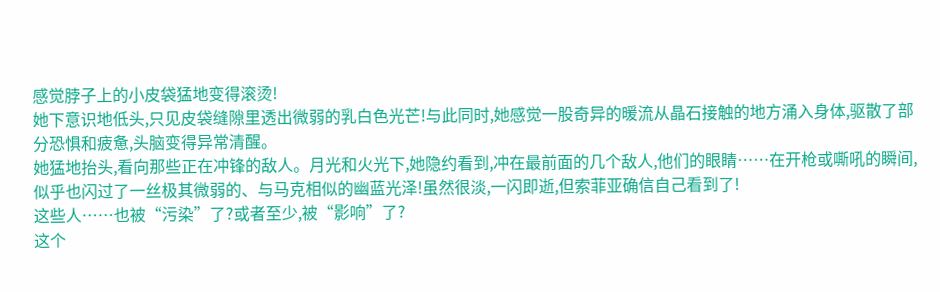感觉脖子上的小皮袋猛地变得滚烫!
她下意识地低头,只见皮袋缝隙里透出微弱的乳白色光芒!与此同时,她感觉一股奇异的暖流从晶石接触的地方涌入身体,驱散了部分恐惧和疲惫,头脑变得异常清醒。
她猛地抬头,看向那些正在冲锋的敌人。月光和火光下,她隐约看到,冲在最前面的几个敌人,他们的眼睛……在开枪或嘶吼的瞬间,似乎也闪过了一丝极其微弱的、与马克相似的幽蓝光泽!虽然很淡,一闪即逝,但索菲亚确信自己看到了!
这些人……也被“污染”了?或者至少,被“影响”了?
这个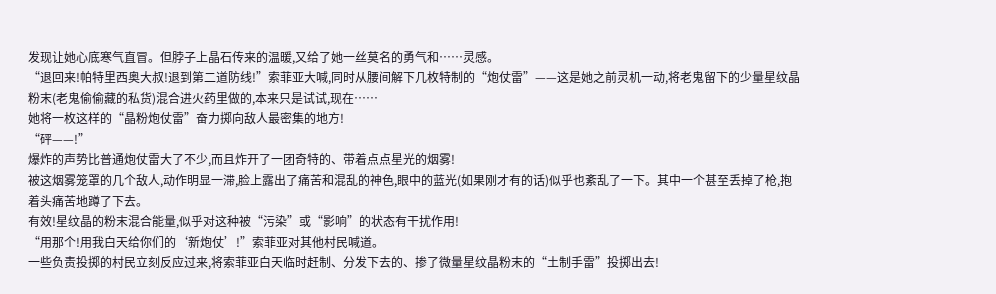发现让她心底寒气直冒。但脖子上晶石传来的温暖,又给了她一丝莫名的勇气和……灵感。
“退回来!帕特里西奥大叔!退到第二道防线!”索菲亚大喊,同时从腰间解下几枚特制的“炮仗雷”——这是她之前灵机一动,将老鬼留下的少量星纹晶粉末(老鬼偷偷藏的私货)混合进火药里做的,本来只是试试,现在……
她将一枚这样的“晶粉炮仗雷”奋力掷向敌人最密集的地方!
“砰——!”
爆炸的声势比普通炮仗雷大了不少,而且炸开了一团奇特的、带着点点星光的烟雾!
被这烟雾笼罩的几个敌人,动作明显一滞,脸上露出了痛苦和混乱的神色,眼中的蓝光(如果刚才有的话)似乎也紊乱了一下。其中一个甚至丢掉了枪,抱着头痛苦地蹲了下去。
有效!星纹晶的粉末混合能量,似乎对这种被“污染”或“影响”的状态有干扰作用!
“用那个!用我白天给你们的‘新炮仗’!”索菲亚对其他村民喊道。
一些负责投掷的村民立刻反应过来,将索菲亚白天临时赶制、分发下去的、掺了微量星纹晶粉末的“土制手雷”投掷出去!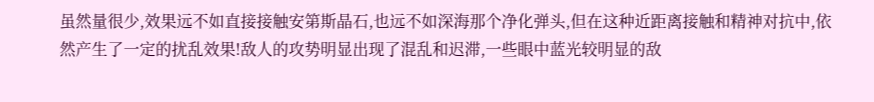虽然量很少,效果远不如直接接触安第斯晶石,也远不如深海那个净化弹头,但在这种近距离接触和精神对抗中,依然产生了一定的扰乱效果!敌人的攻势明显出现了混乱和迟滞,一些眼中蓝光较明显的敌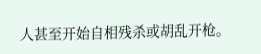人甚至开始自相残杀或胡乱开枪。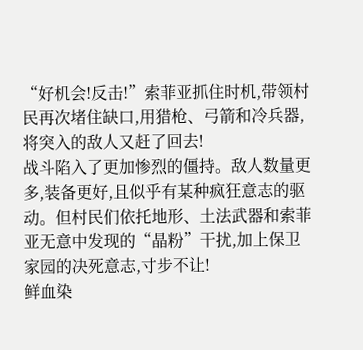“好机会!反击!”索菲亚抓住时机,带领村民再次堵住缺口,用猎枪、弓箭和冷兵器,将突入的敌人又赶了回去!
战斗陷入了更加惨烈的僵持。敌人数量更多,装备更好,且似乎有某种疯狂意志的驱动。但村民们依托地形、土法武器和索菲亚无意中发现的“晶粉”干扰,加上保卫家园的决死意志,寸步不让!
鲜血染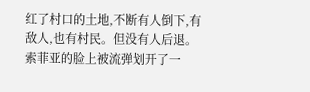红了村口的土地,不断有人倒下,有敌人,也有村民。但没有人后退。
索菲亚的脸上被流弹划开了一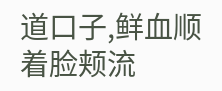道口子,鲜血顺着脸颊流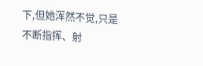下,但她浑然不觉,只是不断指挥、射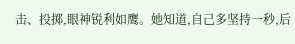击、投掷,眼神锐利如鹰。她知道,自己多坚持一秒,后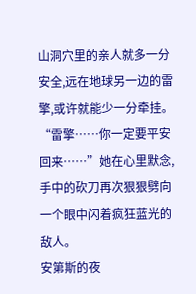山洞穴里的亲人就多一分安全,远在地球另一边的雷擎,或许就能少一分牵挂。
“雷擎……你一定要平安回来……”她在心里默念,手中的砍刀再次狠狠劈向一个眼中闪着疯狂蓝光的敌人。
安第斯的夜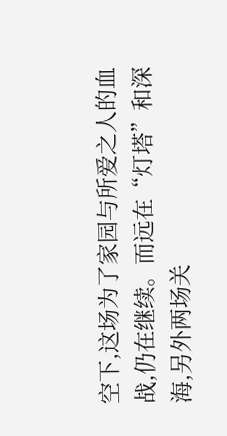空下,这场为了家园与所爱之人的血战,仍在继续。而远在“灯塔”和深海,另外两场关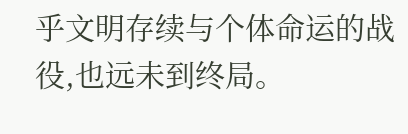乎文明存续与个体命运的战役,也远未到终局。